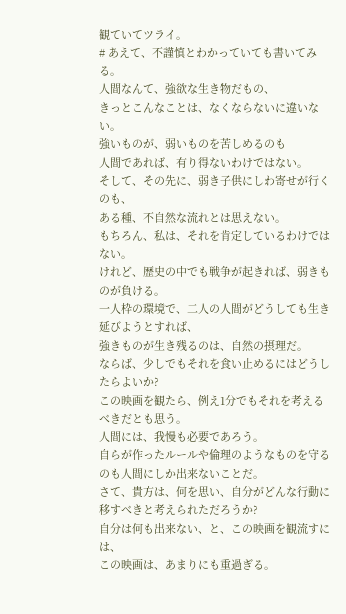観ていてツライ。
# あえて、不謹慎とわかっていても書いてみる。
人間なんて、強欲な生き物だもの、
きっとこんなことは、なくならないに違いない。
強いものが、弱いものを苦しめるのも
人間であれば、有り得ないわけではない。
そして、その先に、弱き子供にしわ寄せが行くのも、
ある種、不自然な流れとは思えない。
もちろん、私は、それを肯定しているわけではない。
けれど、歴史の中でも戦争が起きれば、弱きものが負ける。
一人枠の環境で、二人の人間がどうしても生き延びようとすれば、
強きものが生き残るのは、自然の摂理だ。
ならば、少しでもそれを食い止めるにはどうしたらよいか?
この映画を観たら、例え1分でもそれを考えるべきだとも思う。
人間には、我慢も必要であろう。
自らが作ったルールや倫理のようなものを守るのも人間にしか出来ないことだ。
さて、貴方は、何を思い、自分がどんな行動に移すべきと考えられただろうか?
自分は何も出来ない、と、この映画を観流すには、
この映画は、あまりにも重過ぎる。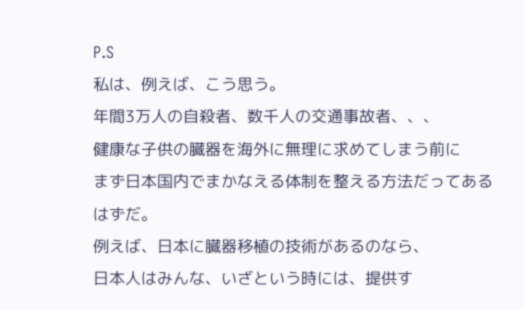P.S
私は、例えば、こう思う。
年間3万人の自殺者、数千人の交通事故者、、、
健康な子供の臓器を海外に無理に求めてしまう前に
まず日本国内でまかなえる体制を整える方法だってあるはずだ。
例えば、日本に臓器移植の技術があるのなら、
日本人はみんな、いざという時には、提供す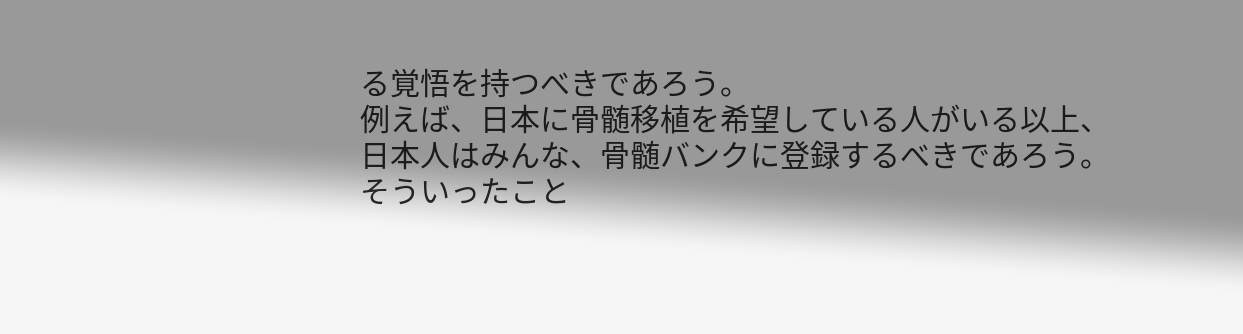る覚悟を持つべきであろう。
例えば、日本に骨髄移植を希望している人がいる以上、
日本人はみんな、骨髄バンクに登録するべきであろう。
そういったこと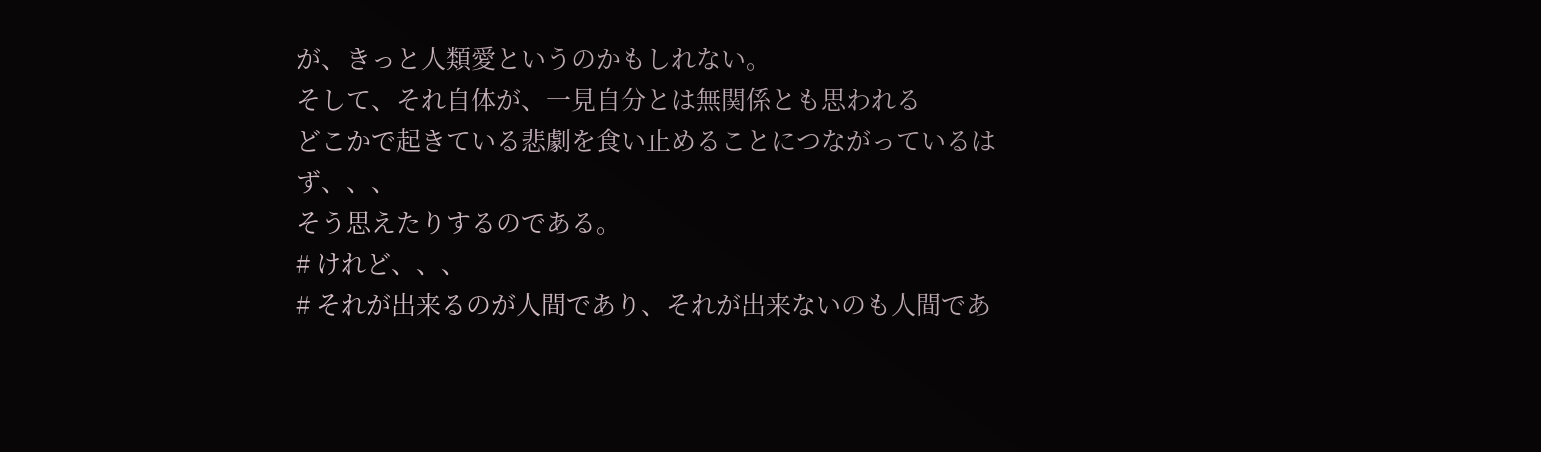が、きっと人類愛というのかもしれない。
そして、それ自体が、一見自分とは無関係とも思われる
どこかで起きている悲劇を食い止めることにつながっているはず、、、
そう思えたりするのである。
# けれど、、、
# それが出来るのが人間であり、それが出来ないのも人間であ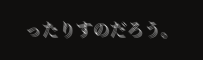ったりすのだろう。